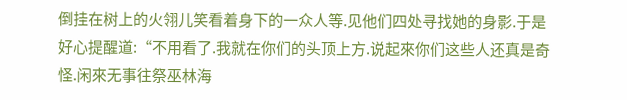倒挂在树上的火翎儿笑看着身下的一众人等.见他们四处寻找她的身影.于是好心提醒道:“不用看了.我就在你们的头顶上方.说起來你们这些人还真是奇怪.闲來无事往祭巫林海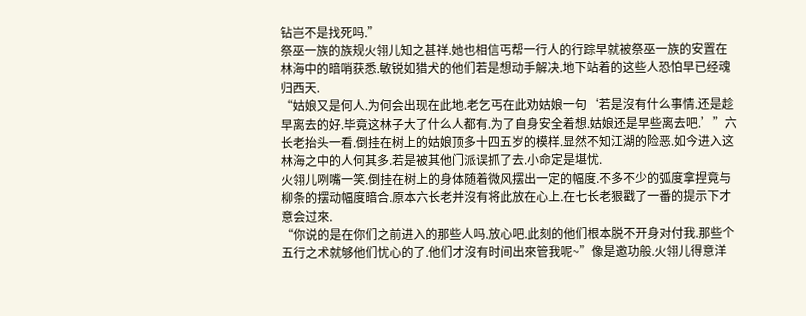钻岂不是找死吗.”
祭巫一族的族规火翎儿知之甚祥.她也相信丐帮一行人的行踪早就被祭巫一族的安置在林海中的暗哨获悉.敏锐如猎犬的他们若是想动手解决.地下站着的这些人恐怕早已经魂归西天.
“姑娘又是何人.为何会出现在此地.老乞丐在此劝姑娘一句‘若是沒有什么事情.还是趁早离去的好.毕竟这林子大了什么人都有.为了自身安全着想.姑娘还是早些离去吧.’”六长老抬头一看.倒挂在树上的姑娘顶多十四五岁的模样.显然不知江湖的险恶.如今进入这林海之中的人何其多.若是被其他门派误抓了去.小命定是堪忧.
火翎儿咧嘴一笑.倒挂在树上的身体随着微风摆出一定的幅度.不多不少的弧度拿捏竟与柳条的摆动幅度暗合.原本六长老并沒有将此放在心上.在七长老狠戳了一番的提示下才意会过來.
“你说的是在你们之前进入的那些人吗.放心吧.此刻的他们根本脱不开身对付我.那些个五行之术就够他们忧心的了.他们才沒有时间出來管我呢~”像是邀功般.火翎儿得意洋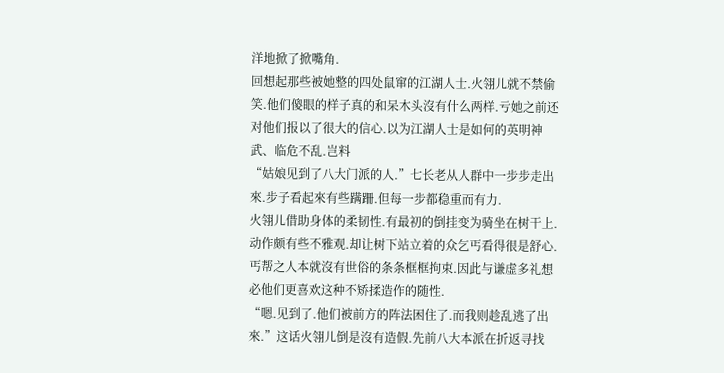洋地掀了掀嘴角.
回想起那些被她整的四处鼠窜的江湖人士.火翎儿就不禁偷笑.他们傻眼的样子真的和呆木头沒有什么两样.亏她之前还对他们报以了很大的信心.以为江湖人士是如何的英明神武、临危不乱.岂料
“姑娘见到了八大门派的人.”七长老从人群中一步步走出來.步子看起來有些蹒跚.但每一步都稳重而有力.
火翎儿借助身体的柔韧性.有最初的倒挂变为骑坐在树干上.动作颇有些不雅观.却让树下站立着的众乞丐看得很是舒心.丐帮之人本就沒有世俗的条条框框拘束.因此与谦虚多礼想必他们更喜欢这种不矫揉造作的随性.
“嗯.见到了.他们被前方的阵法困住了.而我则趁乱逃了出來.”这话火翎儿倒是沒有造假.先前八大本派在折返寻找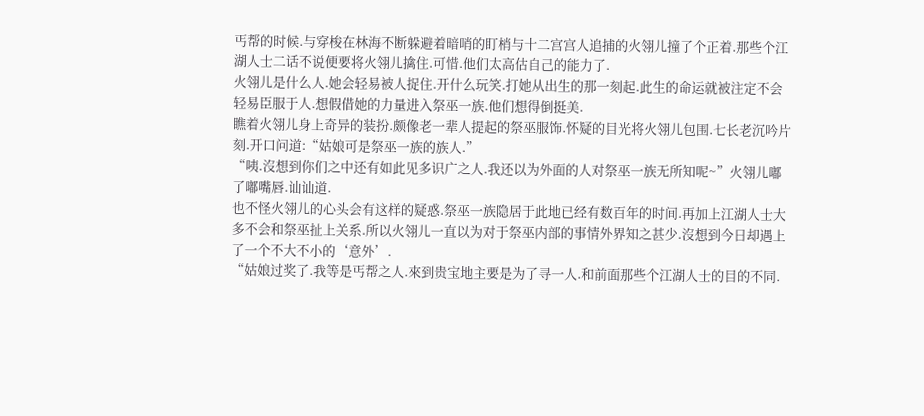丐帮的时候.与穿梭在林海不断躲避着暗哨的盯梢与十二宫宫人追捕的火翎儿撞了个正着.那些个江湖人士二话不说便要将火翎儿擒住.可惜.他们太高估自己的能力了.
火翎儿是什么人.她会轻易被人捉住.开什么玩笑.打她从出生的那一刻起.此生的命运就被注定不会轻易臣服于人.想假借她的力量进入祭巫一族.他们想得倒挺美.
瞧着火翎儿身上奇异的装扮.颇像老一辈人提起的祭巫服饰.怀疑的目光将火翎儿包围.七长老沉吟片刻.开口问道:“姑娘可是祭巫一族的族人.”
“咦.沒想到你们之中还有如此见多识广之人.我还以为外面的人对祭巫一族无所知呢~”火翎儿嘟了嘟嘴唇.讪讪道.
也不怪火翎儿的心头会有这样的疑惑.祭巫一族隐居于此地已经有数百年的时间.再加上江湖人士大多不会和祭巫扯上关系.所以火翎儿一直以为对于祭巫内部的事情外界知之甚少.沒想到今日却遇上了一个不大不小的‘意外’.
“姑娘过奖了.我等是丐帮之人.來到贵宝地主要是为了寻一人.和前面那些个江湖人士的目的不同.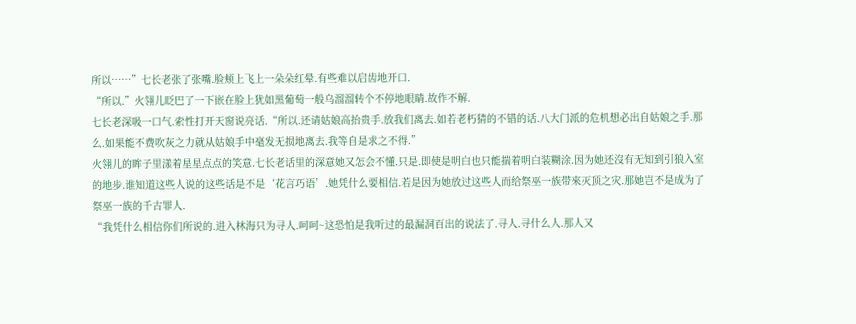所以……”七长老张了张嘴.脸颊上飞上一朵朵红晕.有些难以启齿地开口.
“所以.”火翎儿眨巴了一下嵌在脸上犹如黑葡萄一般乌溜溜转个不停地眼睛.故作不解.
七长老深吸一口气.索性打开天窗说亮话.“所以.还请姑娘高抬贵手.放我们离去.如若老朽猜的不错的话.八大门派的危机想必出自姑娘之手.那么.如果能不费吹灰之力就从姑娘手中毫发无损地离去.我等自是求之不得.”
火翎儿的眸子里漾着星星点点的笑意.七长老话里的深意她又怎会不懂.只是.即使是明白也只能揣着明白装糊涂.因为她还沒有无知到引狼入室的地步.谁知道这些人说的这些话是不是‘花言巧语’.她凭什么要相信.若是因为她放过这些人而给祭巫一族带來灭顶之灾.那她岂不是成为了祭巫一族的千古罪人.
“我凭什么相信你们所说的.进入林海只为寻人.呵呵~这恐怕是我听过的最漏洞百出的说法了.寻人.寻什么人.那人又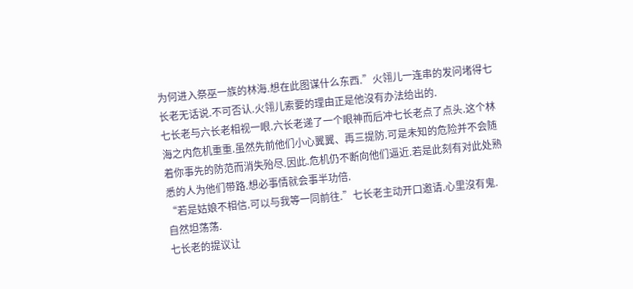为何进入祭巫一族的林海.想在此图谋什么东西.”火翎儿一连串的发问堵得七长老无话说.不可否认.火翎儿索要的理由正是他沒有办法给出的.
七长老与六长老相视一眼.六长老递了一个眼神而后冲七长老点了点头.这个林海之内危机重重.虽然先前他们小心翼翼、再三提防.可是未知的危险并不会随着你事先的防范而消失殆尽.因此.危机仍不断向他们逼近.若是此刻有对此处熟悉的人为他们带路.想必事情就会事半功倍.
“若是姑娘不相信.可以与我等一同前往.”七长老主动开口邀请.心里沒有鬼.自然坦荡荡.
七长老的提议让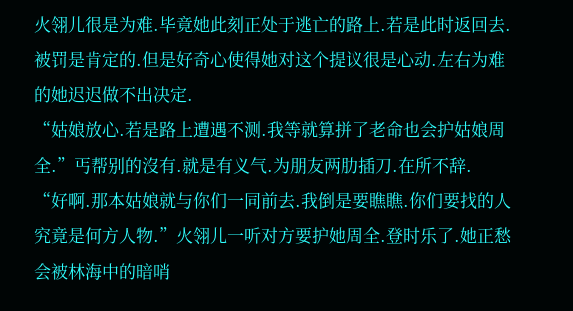火翎儿很是为难.毕竟她此刻正处于逃亡的路上.若是此时返回去.被罚是肯定的.但是好奇心使得她对这个提议很是心动.左右为难的她迟迟做不出决定.
“姑娘放心.若是路上遭遇不测.我等就算拼了老命也会护姑娘周全.”丐帮别的沒有.就是有义气.为朋友两肋插刀.在所不辞.
“好啊.那本姑娘就与你们一同前去.我倒是要瞧瞧.你们要找的人究竟是何方人物.”火翎儿一听对方要护她周全.登时乐了.她正愁会被林海中的暗哨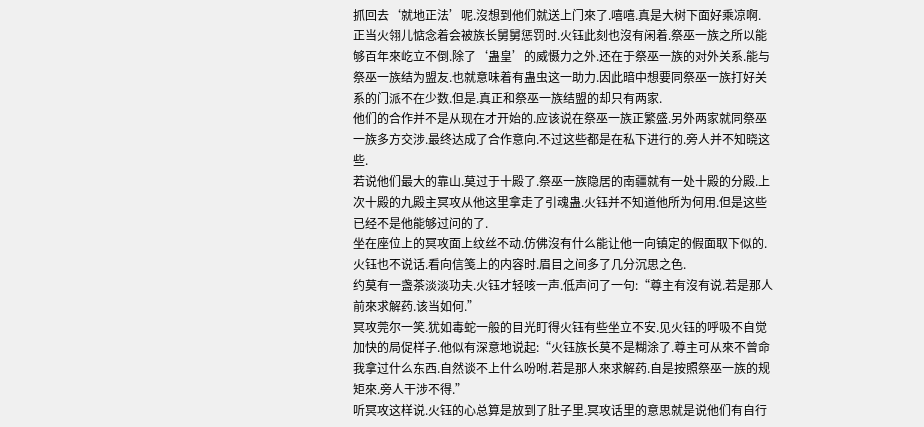抓回去‘就地正法’呢.沒想到他们就送上门來了.嘻嘻.真是大树下面好乘凉啊.
正当火翎儿惦念着会被族长舅舅惩罚时.火钰此刻也沒有闲着.祭巫一族之所以能够百年來屹立不倒.除了‘蛊皇’的威慑力之外.还在于祭巫一族的对外关系.能与祭巫一族结为盟友.也就意味着有蛊虫这一助力.因此暗中想要同祭巫一族打好关系的门派不在少数.但是.真正和祭巫一族结盟的却只有两家.
他们的合作并不是从现在才开始的.应该说在祭巫一族正繁盛.另外两家就同祭巫一族多方交涉.最终达成了合作意向.不过这些都是在私下进行的.旁人并不知晓这些.
若说他们最大的靠山.莫过于十殿了.祭巫一族隐居的南疆就有一处十殿的分殿.上次十殿的九殿主冥攻从他这里拿走了引魂蛊.火钰并不知道他所为何用.但是这些已经不是他能够过问的了.
坐在座位上的冥攻面上纹丝不动.仿佛沒有什么能让他一向镇定的假面取下似的.火钰也不说话.看向信笺上的内容时.眉目之间多了几分沉思之色.
约莫有一盏茶淡淡功夫.火钰才轻咳一声.低声问了一句:“尊主有沒有说.若是那人前來求解药.该当如何.”
冥攻莞尔一笑.犹如毒蛇一般的目光盯得火钰有些坐立不安.见火钰的呼吸不自觉加快的局促样子.他似有深意地说起:“火钰族长莫不是糊涂了.尊主可从來不曾命我拿过什么东西.自然谈不上什么吩咐.若是那人來求解药.自是按照祭巫一族的规矩來.旁人干涉不得.”
听冥攻这样说.火钰的心总算是放到了肚子里.冥攻话里的意思就是说他们有自行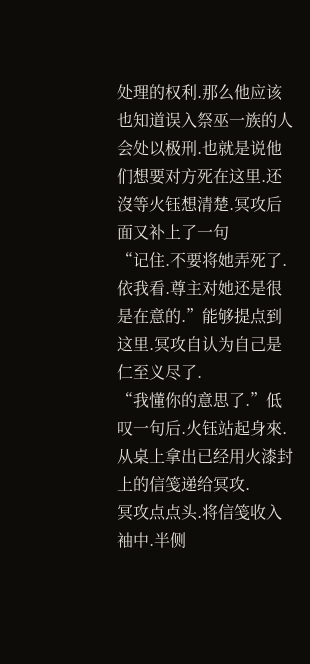处理的权利.那么他应该也知道误入祭巫一族的人会处以极刑.也就是说他们想要对方死在这里.还沒等火钰想清楚.冥攻后面又补上了一句
“记住.不要将她弄死了.依我看.尊主对她还是很是在意的.”能够提点到这里.冥攻自认为自己是仁至义尽了.
“我懂你的意思了.”低叹一句后.火钰站起身來.从桌上拿出已经用火漆封上的信笺递给冥攻.
冥攻点点头.将信笺收入袖中.半侧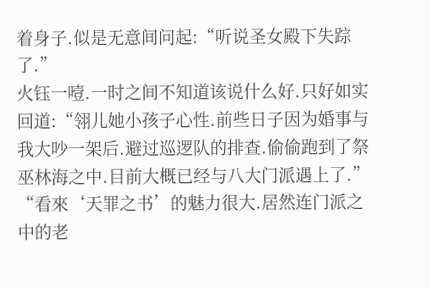着身子.似是无意间问起:“听说圣女殿下失踪了.”
火钰一噎.一时之间不知道该说什么好.只好如实回道:“翎儿她小孩子心性.前些日子因为婚事与我大吵一架后.避过巡逻队的排查.偷偷跑到了祭巫林海之中.目前大概已经与八大门派遇上了.”
“看來‘天罪之书’的魅力很大.居然连门派之中的老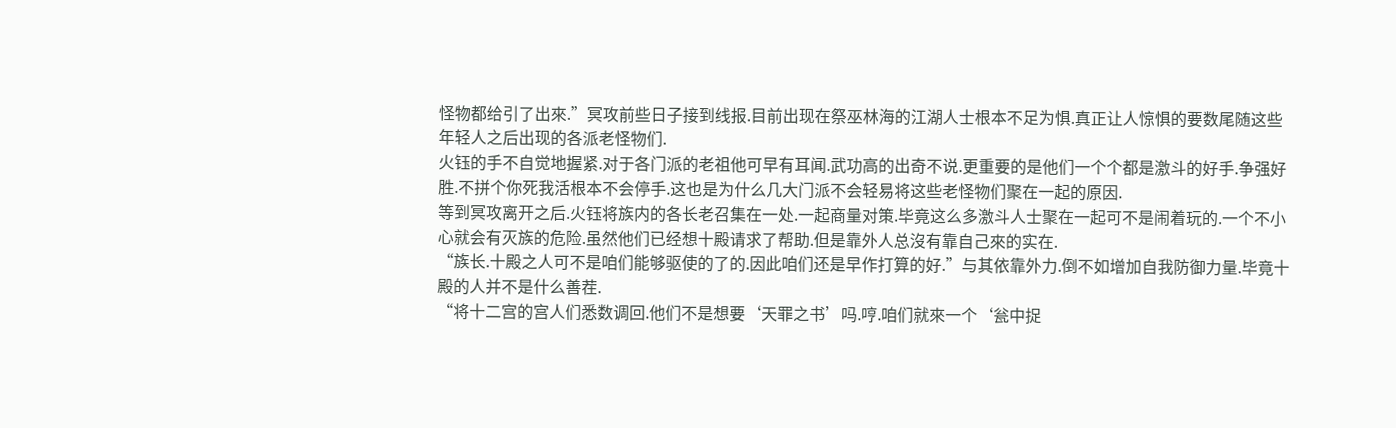怪物都给引了出來.”冥攻前些日子接到线报.目前出现在祭巫林海的江湖人士根本不足为惧.真正让人惊惧的要数尾随这些年轻人之后出现的各派老怪物们.
火钰的手不自觉地握紧.对于各门派的老祖他可早有耳闻.武功高的出奇不说.更重要的是他们一个个都是激斗的好手.争强好胜.不拼个你死我活根本不会停手.这也是为什么几大门派不会轻易将这些老怪物们聚在一起的原因.
等到冥攻离开之后.火钰将族内的各长老召集在一处.一起商量对策.毕竟这么多激斗人士聚在一起可不是闹着玩的.一个不小心就会有灭族的危险.虽然他们已经想十殿请求了帮助.但是靠外人总沒有靠自己來的实在.
“族长.十殿之人可不是咱们能够驱使的了的.因此咱们还是早作打算的好.”与其依靠外力.倒不如增加自我防御力量.毕竟十殿的人并不是什么善茬.
“将十二宫的宫人们悉数调回.他们不是想要‘天罪之书’吗.哼.咱们就來一个‘瓮中捉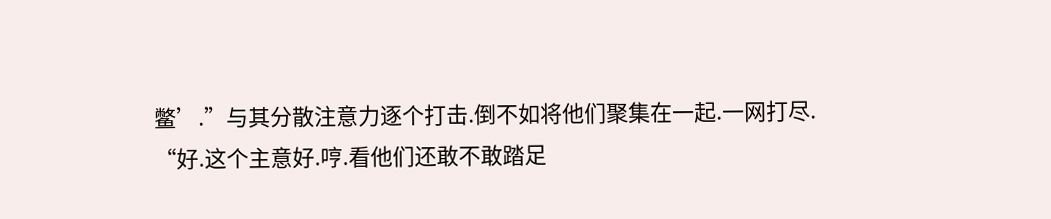鳖’.”与其分散注意力逐个打击.倒不如将他们聚集在一起.一网打尽.
“好.这个主意好.哼.看他们还敢不敢踏足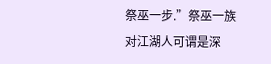祭巫一步.”祭巫一族对江湖人可谓是深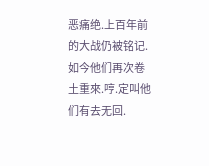恶痛绝.上百年前的大战仍被铭记.如今他们再次卷土重來.哼.定叫他们有去无回.